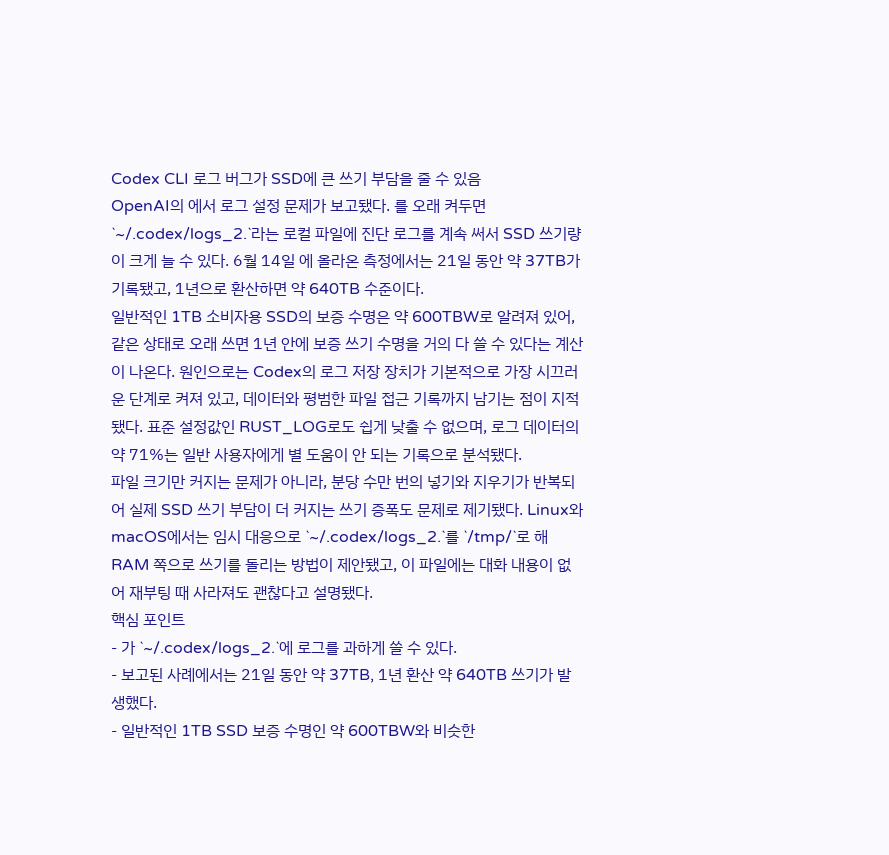Codex CLI 로그 버그가 SSD에 큰 쓰기 부담을 줄 수 있음
OpenAI의 에서 로그 설정 문제가 보고됐다. 를 오래 켜두면 `~/.codex/logs_2.`라는 로컬 파일에 진단 로그를 계속 써서 SSD 쓰기량이 크게 늘 수 있다. 6월 14일 에 올라온 측정에서는 21일 동안 약 37TB가 기록됐고, 1년으로 환산하면 약 640TB 수준이다.
일반적인 1TB 소비자용 SSD의 보증 수명은 약 600TBW로 알려져 있어, 같은 상태로 오래 쓰면 1년 안에 보증 쓰기 수명을 거의 다 쓸 수 있다는 계산이 나온다. 원인으로는 Codex의 로그 저장 장치가 기본적으로 가장 시끄러운 단계로 켜져 있고, 데이터와 평범한 파일 접근 기록까지 남기는 점이 지적됐다. 표준 설정값인 RUST_LOG로도 쉽게 낮출 수 없으며, 로그 데이터의 약 71%는 일반 사용자에게 별 도움이 안 되는 기록으로 분석됐다.
파일 크기만 커지는 문제가 아니라, 분당 수만 번의 넣기와 지우기가 반복되어 실제 SSD 쓰기 부담이 더 커지는 쓰기 증폭도 문제로 제기됐다. Linux와 macOS에서는 임시 대응으로 `~/.codex/logs_2.`를 `/tmp/`로 해 RAM 쪽으로 쓰기를 돌리는 방법이 제안됐고, 이 파일에는 대화 내용이 없어 재부팅 때 사라져도 괜찮다고 설명됐다.
핵심 포인트
- 가 `~/.codex/logs_2.`에 로그를 과하게 쓸 수 있다.
- 보고된 사례에서는 21일 동안 약 37TB, 1년 환산 약 640TB 쓰기가 발생했다.
- 일반적인 1TB SSD 보증 수명인 약 600TBW와 비슷한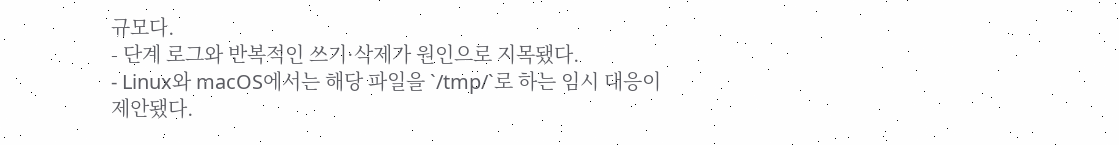규모다.
- 단계 로그와 반복적인 쓰기·삭제가 원인으로 지목됐다.
- Linux와 macOS에서는 해당 파일을 `/tmp/`로 하는 임시 대응이 제안됐다.